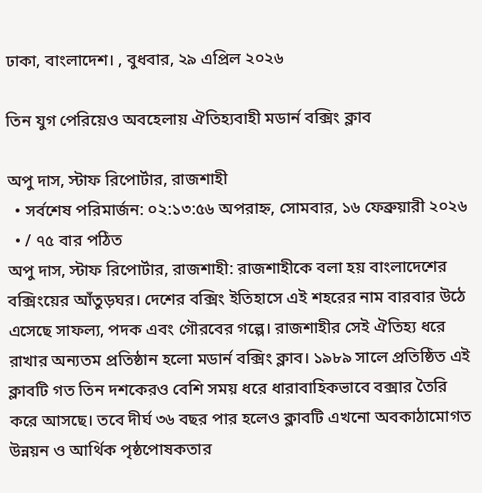ঢাকা, বাংলাদেশ। , বুধবার, ২৯ এপ্রিল ২০২৬

তিন যুগ পেরিয়েও অবহেলায় ঐতিহ্যবাহী মডার্ন বক্সিং ক্লাব

অপু দাস, স্টাফ রিপোর্টার, রাজশাহী
  • সর্বশেষ পরিমার্জন: ০২:১৩:৫৬ অপরাহ্ন, সোমবার, ১৬ ফেব্রুয়ারী ২০২৬
  • / ৭৫ বার পঠিত
অপু দাস, স্টাফ রিপোর্টার, রাজশাহী: রাজশাহীকে বলা হয় বাংলাদেশের বক্সিংয়ের আঁতুড়ঘর। দেশের বক্সিং ইতিহাসে এই শহরের নাম বারবার উঠে এসেছে সাফল্য, পদক এবং গৌরবের গল্পে। রাজশাহীর সেই ঐতিহ্য ধরে রাখার অন্যতম প্রতিষ্ঠান হলো মডার্ন বক্সিং ক্লাব। ১৯৮৯ সালে প্রতিষ্ঠিত এই ক্লাবটি গত তিন দশকেরও বেশি সময় ধরে ধারাবাহিকভাবে বক্সার তৈরি করে আসছে। তবে দীর্ঘ ৩৬ বছর পার হলেও ক্লাবটি এখনো অবকাঠামোগত উন্নয়ন ও আর্থিক পৃষ্ঠপোষকতার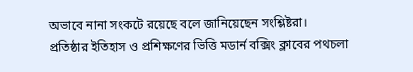অভাবে নানা সংকটে রয়েছে বলে জানিয়েছেন সংশ্লিষ্টরা।
প্রতিষ্ঠার ইতিহাস ও প্রশিক্ষণের ভিত্তি মডার্ন বক্সিং ক্লাবের পথচলা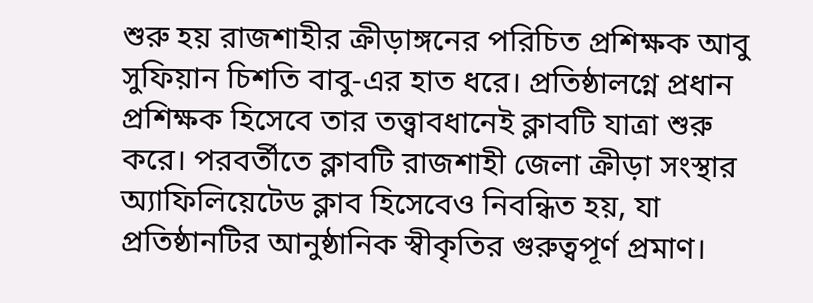শুরু হয় রাজশাহীর ক্রীড়াঙ্গনের পরিচিত প্রশিক্ষক আবু সুফিয়ান চিশতি বাবু-এর হাত ধরে। প্রতিষ্ঠালগ্নে প্রধান প্রশিক্ষক হিসেবে তার তত্ত্বাবধানেই ক্লাবটি যাত্রা শুরু করে। পরবর্তীতে ক্লাবটি রাজশাহী জেলা ক্রীড়া সংস্থার অ্যাফিলিয়েটেড ক্লাব হিসেবেও নিবন্ধিত হয়, যা প্রতিষ্ঠানটির আনুষ্ঠানিক স্বীকৃতির গুরুত্বপূর্ণ প্রমাণ।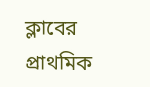ক্লাবের প্রাথমিক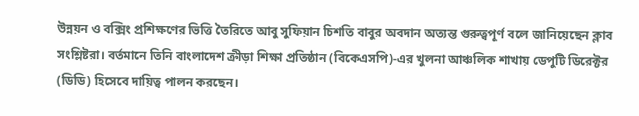উন্নয়ন ও বক্সিং প্রশিক্ষণের ভিত্তি তৈরিতে আবু সুফিয়ান চিশতি বাবুর অবদান অত্যন্ত গুরুত্বপূর্ণ বলে জানিয়েছেন ক্লাব সংশ্লিষ্টরা। বর্তমানে তিনি বাংলাদেশ ক্রীড়া শিক্ষা প্রতিষ্ঠান (বিকেএসপি)-এর খুলনা আঞ্চলিক শাখায় ডেপুটি ডিরেক্টর (ডিডি) হিসেবে দায়িত্ব পালন করছেন।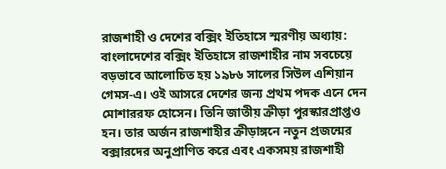রাজশাহী ও দেশের বক্সিং ইতিহাসে স্মরণীয় অধ্যায়:
বাংলাদেশের বক্সিং ইতিহাসে রাজশাহীর নাম সবচেয়ে বড়ভাবে আলোচিত হয় ১৯৮৬ সালের সিউল এশিয়ান গেমস-এ। ওই আসরে দেশের জন্য প্রথম পদক এনে দেন মোশাররফ হোসেন। তিনি জাতীয় ক্রীড়া পুরস্কারপ্রাপ্তও হন। তার অর্জন রাজশাহীর ক্রীড়াঙ্গনে নতুন প্রজন্মের বক্সারদের অনুপ্রাণিত করে এবং একসময় রাজশাহী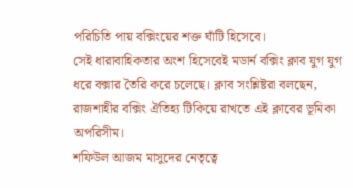পরিচিতি পায় বক্সিংয়ের শক্ত ঘাঁটি হিসেবে।
সেই ধারাবাহিকতার অংশ হিসেবেই মডার্ন বক্সিং ক্লাব যুগ যুগ ধরে বক্সার তৈরি করে চলেছে। ক্লাব সংশ্লিষ্টরা বলছেন, রাজশাহীর বক্সিং ঐতিহ্য টিকিয়ে রাখতে এই ক্লাবের ভূমিকা অপরিসীম।
শফিউল আজম মাসুদের নেতৃত্বে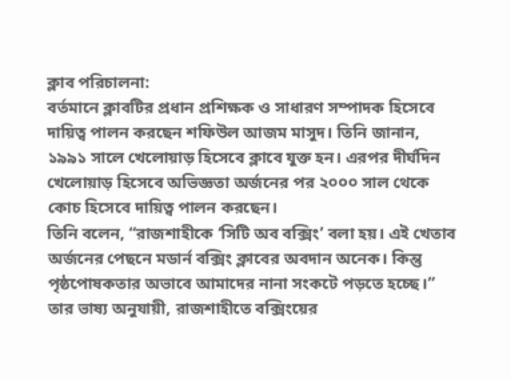ক্লাব পরিচালনা:
বর্তমানে ক্লাবটির প্রধান প্রশিক্ষক ও সাধারণ সম্পাদক হিসেবে দায়িত্ব পালন করছেন শফিউল আজম মাসুদ। তিনি জানান, ১৯৯১ সালে খেলোয়াড় হিসেবে ক্লাবে যুক্ত হন। এরপর দীর্ঘদিন খেলোয়াড় হিসেবে অভিজ্ঞতা অর্জনের পর ২০০০ সাল থেকে কোচ হিসেবে দায়িত্ব পালন করছেন।
তিনি বলেন, “রাজশাহীকে ‘সিটি অব বক্সিং’ বলা হয়। এই খেতাব অর্জনের পেছনে মডার্ন বক্সিং ক্লাবের অবদান অনেক। কিন্তু পৃষ্ঠপোষকতার অভাবে আমাদের নানা সংকটে পড়তে হচ্ছে।”
তার ভাষ্য অনুযায়ী, রাজশাহীতে বক্সিংয়ের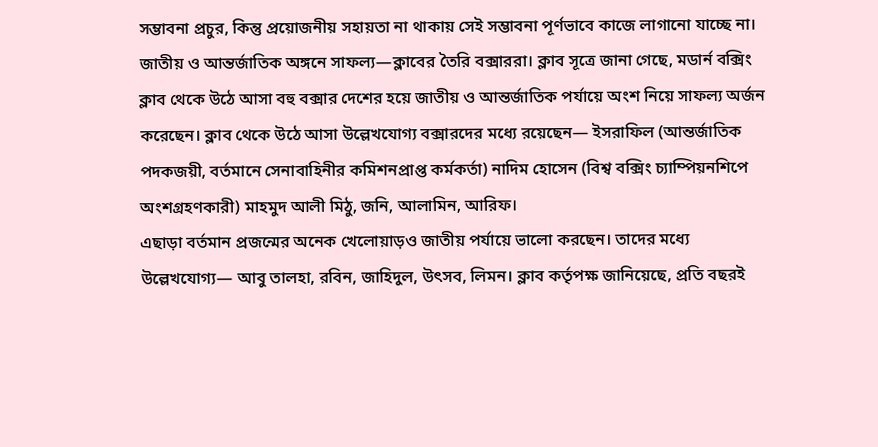সম্ভাবনা প্রচুর, কিন্তু প্রয়োজনীয় সহায়তা না থাকায় সেই সম্ভাবনা পূর্ণভাবে কাজে লাগানো যাচ্ছে না।
জাতীয় ও আন্তর্জাতিক অঙ্গনে সাফল্য—ক্লাবের তৈরি বক্সাররা। ক্লাব সূত্রে জানা গেছে, মডার্ন বক্সিং ক্লাব থেকে উঠে আসা বহু বক্সার দেশের হয়ে জাতীয় ও আন্তর্জাতিক পর্যায়ে অংশ নিয়ে সাফল্য অর্জন করেছেন। ক্লাব থেকে উঠে আসা উল্লেখযোগ্য বক্সারদের মধ্যে রয়েছেন— ইসরাফিল (আন্তর্জাতিক পদকজয়ী, বর্তমানে সেনাবাহিনীর কমিশনপ্রাপ্ত কর্মকর্তা) নাদিম হোসেন (বিশ্ব বক্সিং চ্যাম্পিয়নশিপে অংশগ্রহণকারী) মাহমুদ আলী মিঠু, জনি, আলামিন, আরিফ।
এছাড়া বর্তমান প্রজন্মের অনেক খেলোয়াড়ও জাতীয় পর্যায়ে ভালো করছেন। তাদের মধ্যে উল্লেখযোগ্য— আবু তালহা, রবিন, জাহিদুল, উৎসব, লিমন। ক্লাব কর্তৃপক্ষ জানিয়েছে, প্রতি বছরই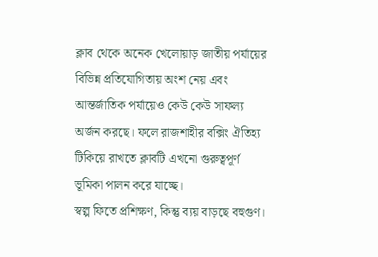ক্লাব থেকে অনেক খেলোয়াড় জাতীয় পর্যায়ের বিভিন্ন প্রতিযোগিতায় অংশ নেয় এবং আন্তর্জাতিক পর্যায়েও কেউ কেউ সাফল্য অর্জন করছে। ফলে রাজশাহীর বক্সিং ঐতিহ্য টিকিয়ে রাখতে ক্লাবটি এখনো গুরুত্বপূর্ণ ভূমিকা পালন করে যাচ্ছে।
স্বল্প ফিতে প্রশিক্ষণ, কিন্তু ব্যয় বাড়ছে বহুগুণ।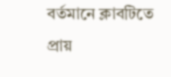বর্তমানে ক্লাবটিতে প্রায়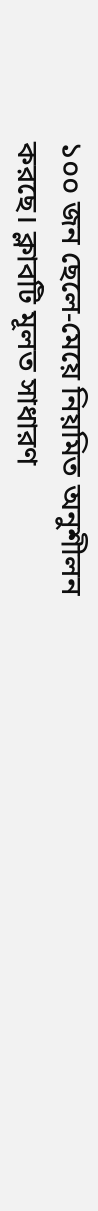১০০ জন ছেলে-মেয়ে নিয়মিত অনুশীলন করছে। ক্লাবটি মূলত সাধারণ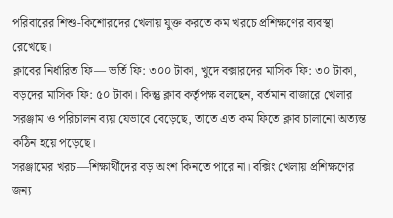পরিবারের শিশু-কিশোরদের খেলায় যুক্ত করতে কম খরচে প্রশিক্ষণের ব্যবস্থা রেখেছে।
ক্লাবের নির্ধারিত ফি— ভর্তি ফি: ৩০০ টাকা, খুদে বক্সারদের মাসিক ফি: ৩০ টাকা, বড়দের মাসিক ফি: ৫০ টাকা। কিন্তু ক্লাব কর্তৃপক্ষ বলছেন, বর্তমান বাজারে খেলার সরঞ্জাম ও পরিচালন ব্যয় যেভাবে বেড়েছে, তাতে এত কম ফিতে ক্লাব চালানো অত্যন্ত কঠিন হয়ে পড়েছে।
সরঞ্জামের খরচ—শিক্ষার্থীদের বড় অংশ কিনতে পারে না। বক্সিং খেলায় প্রশিক্ষণের জন্য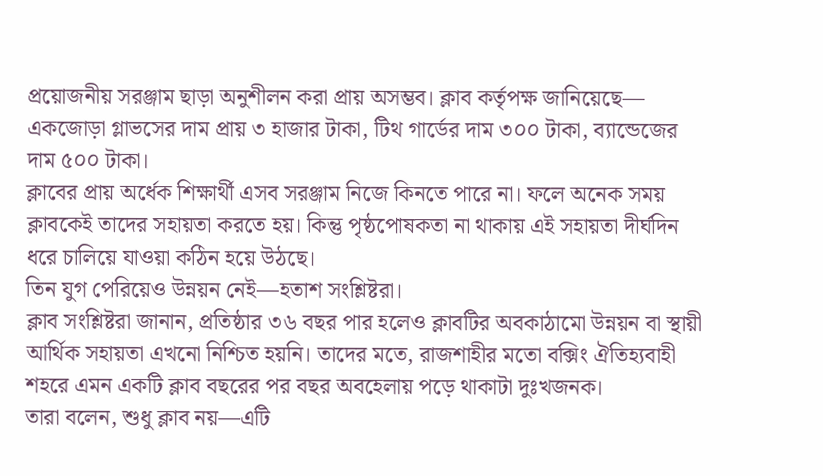প্রয়োজনীয় সরঞ্জাম ছাড়া অনুশীলন করা প্রায় অসম্ভব। ক্লাব কর্তৃপক্ষ জানিয়েছে— একজোড়া গ্লাভসের দাম প্রায় ৩ হাজার টাকা, টিথ গার্ডের দাম ৩০০ টাকা, ব্যান্ডেজের দাম ৫০০ টাকা।
ক্লাবের প্রায় অর্ধেক শিক্ষার্থী এসব সরঞ্জাম নিজে কিনতে পারে না। ফলে অনেক সময় ক্লাবকেই তাদের সহায়তা করতে হয়। কিন্তু পৃষ্ঠপোষকতা না থাকায় এই সহায়তা দীর্ঘদিন ধরে চালিয়ে যাওয়া কঠিন হয়ে উঠছে।
তিন যুগ পেরিয়েও উন্নয়ন নেই—হতাশ সংশ্লিষ্টরা।
ক্লাব সংশ্লিষ্টরা জানান, প্রতিষ্ঠার ৩৬ বছর পার হলেও ক্লাবটির অবকাঠামো উন্নয়ন বা স্থায়ী আর্থিক সহায়তা এখনো নিশ্চিত হয়নি। তাদের মতে, রাজশাহীর মতো বক্সিং ঐতিহ্যবাহী শহরে এমন একটি ক্লাব বছরের পর বছর অবহেলায় পড়ে থাকাটা দুঃখজনক।
তারা বলেন, শুধু ক্লাব নয়—এটি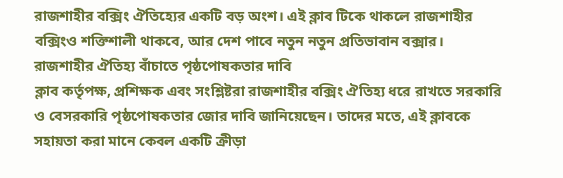রাজশাহীর বক্সিং ঐতিহ্যের একটি বড় অংশ। এই ক্লাব টিকে থাকলে রাজশাহীর বক্সিংও শক্তিশালী থাকবে, আর দেশ পাবে নতুন নতুন প্রতিভাবান বক্সার।
রাজশাহীর ঐতিহ্য বাঁচাতে পৃষ্ঠপোষকতার দাবি
ক্লাব কর্তৃপক্ষ, প্রশিক্ষক এবং সংশ্লিষ্টরা রাজশাহীর বক্সিং ঐতিহ্য ধরে রাখতে সরকারি ও বেসরকারি পৃষ্ঠপোষকতার জোর দাবি জানিয়েছেন। তাদের মতে, এই ক্লাবকে সহায়তা করা মানে কেবল একটি ক্রীড়া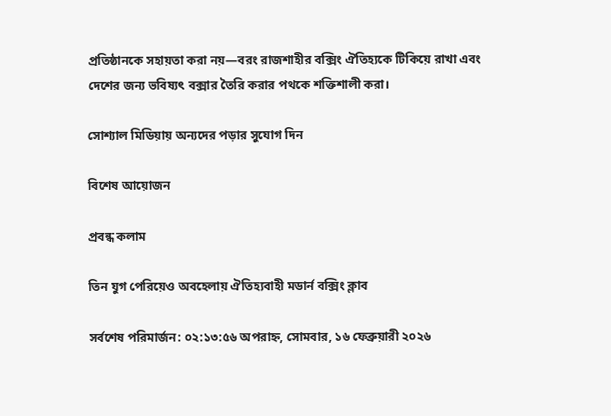প্রতিষ্ঠানকে সহায়তা করা নয়—বরং রাজশাহীর বক্সিং ঐতিহ্যকে টিকিয়ে রাখা এবং দেশের জন্য ভবিষ্যৎ বক্সার তৈরি করার পথকে শক্তিশালী করা।

সোশ্যাল মিডিয়ায় অন্যদের পড়ার সুযোগ দিন

বিশেষ আয়োজন

প্রবন্ধ কলাম

তিন যুগ পেরিয়েও অবহেলায় ঐতিহ্যবাহী মডার্ন বক্সিং ক্লাব

সর্বশেষ পরিমার্জন: ০২:১৩:৫৬ অপরাহ্ন, সোমবার, ১৬ ফেব্রুয়ারী ২০২৬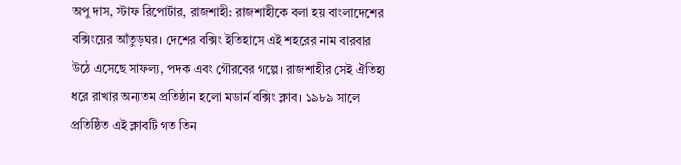অপু দাস, স্টাফ রিপোর্টার, রাজশাহী: রাজশাহীকে বলা হয় বাংলাদেশের বক্সিংয়ের আঁতুড়ঘর। দেশের বক্সিং ইতিহাসে এই শহরের নাম বারবার উঠে এসেছে সাফল্য, পদক এবং গৌরবের গল্পে। রাজশাহীর সেই ঐতিহ্য ধরে রাখার অন্যতম প্রতিষ্ঠান হলো মডার্ন বক্সিং ক্লাব। ১৯৮৯ সালে প্রতিষ্ঠিত এই ক্লাবটি গত তিন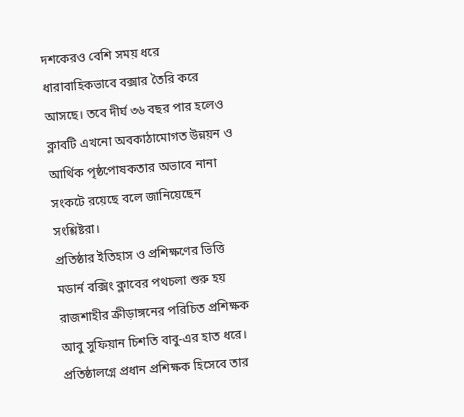দশকেরও বেশি সময় ধরে ধারাবাহিকভাবে বক্সার তৈরি করে আসছে। তবে দীর্ঘ ৩৬ বছর পার হলেও ক্লাবটি এখনো অবকাঠামোগত উন্নয়ন ও আর্থিক পৃষ্ঠপোষকতার অভাবে নানা সংকটে রয়েছে বলে জানিয়েছেন সংশ্লিষ্টরা।
প্রতিষ্ঠার ইতিহাস ও প্রশিক্ষণের ভিত্তি মডার্ন বক্সিং ক্লাবের পথচলা শুরু হয় রাজশাহীর ক্রীড়াঙ্গনের পরিচিত প্রশিক্ষক আবু সুফিয়ান চিশতি বাবু-এর হাত ধরে। প্রতিষ্ঠালগ্নে প্রধান প্রশিক্ষক হিসেবে তার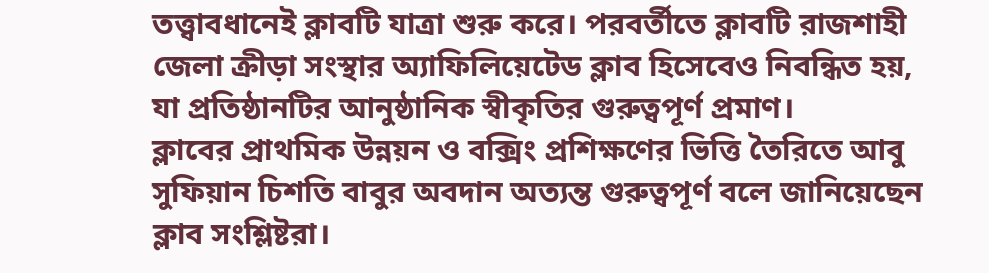তত্ত্বাবধানেই ক্লাবটি যাত্রা শুরু করে। পরবর্তীতে ক্লাবটি রাজশাহী জেলা ক্রীড়া সংস্থার অ্যাফিলিয়েটেড ক্লাব হিসেবেও নিবন্ধিত হয়, যা প্রতিষ্ঠানটির আনুষ্ঠানিক স্বীকৃতির গুরুত্বপূর্ণ প্রমাণ।
ক্লাবের প্রাথমিক উন্নয়ন ও বক্সিং প্রশিক্ষণের ভিত্তি তৈরিতে আবু সুফিয়ান চিশতি বাবুর অবদান অত্যন্ত গুরুত্বপূর্ণ বলে জানিয়েছেন ক্লাব সংশ্লিষ্টরা।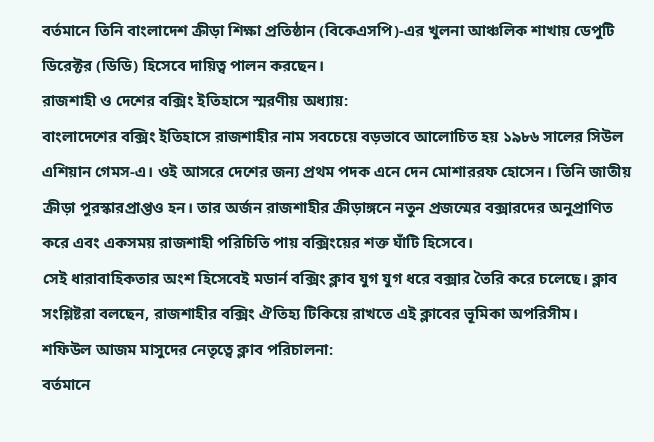বর্তমানে তিনি বাংলাদেশ ক্রীড়া শিক্ষা প্রতিষ্ঠান (বিকেএসপি)-এর খুলনা আঞ্চলিক শাখায় ডেপুটি ডিরেক্টর (ডিডি) হিসেবে দায়িত্ব পালন করছেন।
রাজশাহী ও দেশের বক্সিং ইতিহাসে স্মরণীয় অধ্যায়:
বাংলাদেশের বক্সিং ইতিহাসে রাজশাহীর নাম সবচেয়ে বড়ভাবে আলোচিত হয় ১৯৮৬ সালের সিউল এশিয়ান গেমস-এ। ওই আসরে দেশের জন্য প্রথম পদক এনে দেন মোশাররফ হোসেন। তিনি জাতীয় ক্রীড়া পুরস্কারপ্রাপ্তও হন। তার অর্জন রাজশাহীর ক্রীড়াঙ্গনে নতুন প্রজন্মের বক্সারদের অনুপ্রাণিত করে এবং একসময় রাজশাহী পরিচিতি পায় বক্সিংয়ের শক্ত ঘাঁটি হিসেবে।
সেই ধারাবাহিকতার অংশ হিসেবেই মডার্ন বক্সিং ক্লাব যুগ যুগ ধরে বক্সার তৈরি করে চলেছে। ক্লাব সংশ্লিষ্টরা বলছেন, রাজশাহীর বক্সিং ঐতিহ্য টিকিয়ে রাখতে এই ক্লাবের ভূমিকা অপরিসীম।
শফিউল আজম মাসুদের নেতৃত্বে ক্লাব পরিচালনা:
বর্তমানে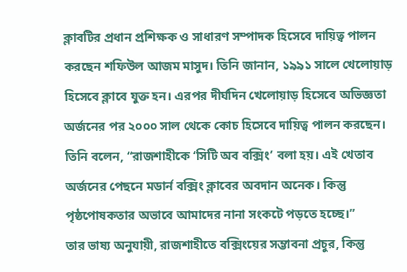ক্লাবটির প্রধান প্রশিক্ষক ও সাধারণ সম্পাদক হিসেবে দায়িত্ব পালন করছেন শফিউল আজম মাসুদ। তিনি জানান, ১৯৯১ সালে খেলোয়াড় হিসেবে ক্লাবে যুক্ত হন। এরপর দীর্ঘদিন খেলোয়াড় হিসেবে অভিজ্ঞতা অর্জনের পর ২০০০ সাল থেকে কোচ হিসেবে দায়িত্ব পালন করছেন।
তিনি বলেন, “রাজশাহীকে ‘সিটি অব বক্সিং’ বলা হয়। এই খেতাব অর্জনের পেছনে মডার্ন বক্সিং ক্লাবের অবদান অনেক। কিন্তু পৃষ্ঠপোষকতার অভাবে আমাদের নানা সংকটে পড়তে হচ্ছে।”
তার ভাষ্য অনুযায়ী, রাজশাহীতে বক্সিংয়ের সম্ভাবনা প্রচুর, কিন্তু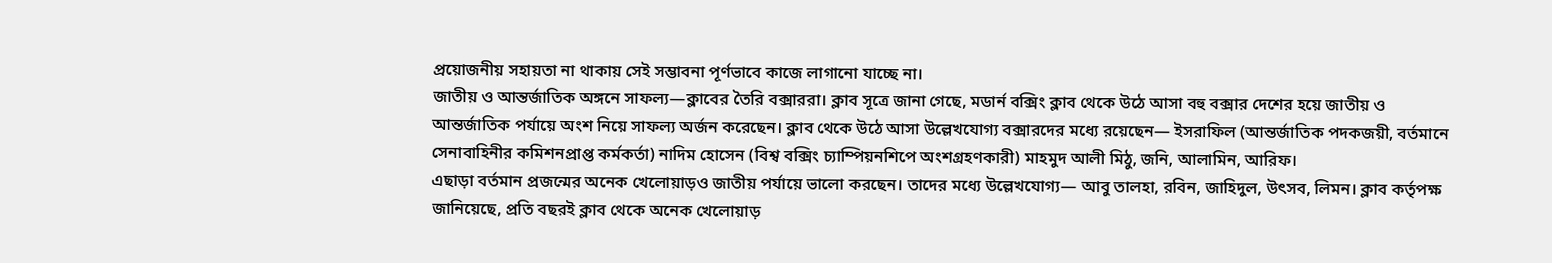প্রয়োজনীয় সহায়তা না থাকায় সেই সম্ভাবনা পূর্ণভাবে কাজে লাগানো যাচ্ছে না।
জাতীয় ও আন্তর্জাতিক অঙ্গনে সাফল্য—ক্লাবের তৈরি বক্সাররা। ক্লাব সূত্রে জানা গেছে, মডার্ন বক্সিং ক্লাব থেকে উঠে আসা বহু বক্সার দেশের হয়ে জাতীয় ও আন্তর্জাতিক পর্যায়ে অংশ নিয়ে সাফল্য অর্জন করেছেন। ক্লাব থেকে উঠে আসা উল্লেখযোগ্য বক্সারদের মধ্যে রয়েছেন— ইসরাফিল (আন্তর্জাতিক পদকজয়ী, বর্তমানে সেনাবাহিনীর কমিশনপ্রাপ্ত কর্মকর্তা) নাদিম হোসেন (বিশ্ব বক্সিং চ্যাম্পিয়নশিপে অংশগ্রহণকারী) মাহমুদ আলী মিঠু, জনি, আলামিন, আরিফ।
এছাড়া বর্তমান প্রজন্মের অনেক খেলোয়াড়ও জাতীয় পর্যায়ে ভালো করছেন। তাদের মধ্যে উল্লেখযোগ্য— আবু তালহা, রবিন, জাহিদুল, উৎসব, লিমন। ক্লাব কর্তৃপক্ষ জানিয়েছে, প্রতি বছরই ক্লাব থেকে অনেক খেলোয়াড়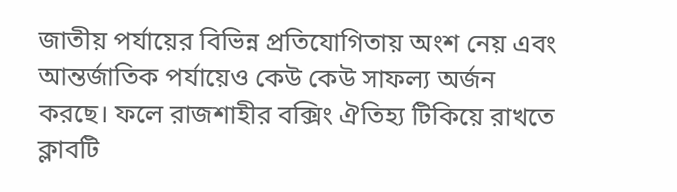জাতীয় পর্যায়ের বিভিন্ন প্রতিযোগিতায় অংশ নেয় এবং আন্তর্জাতিক পর্যায়েও কেউ কেউ সাফল্য অর্জন করছে। ফলে রাজশাহীর বক্সিং ঐতিহ্য টিকিয়ে রাখতে ক্লাবটি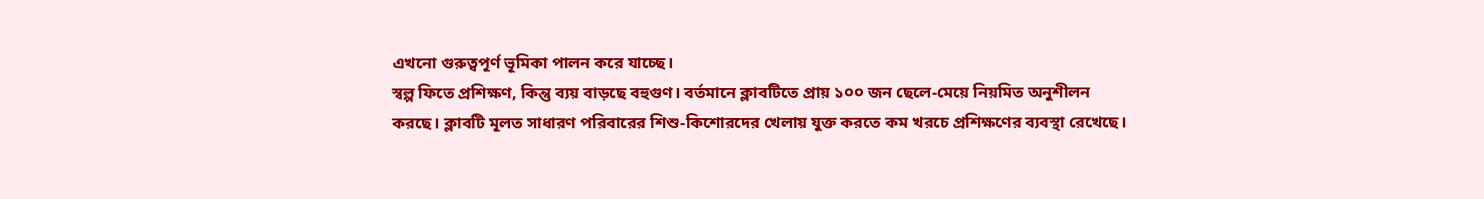এখনো গুরুত্বপূর্ণ ভূমিকা পালন করে যাচ্ছে।
স্বল্প ফিতে প্রশিক্ষণ, কিন্তু ব্যয় বাড়ছে বহুগুণ। বর্তমানে ক্লাবটিতে প্রায় ১০০ জন ছেলে-মেয়ে নিয়মিত অনুশীলন করছে। ক্লাবটি মূলত সাধারণ পরিবারের শিশু-কিশোরদের খেলায় যুক্ত করতে কম খরচে প্রশিক্ষণের ব্যবস্থা রেখেছে।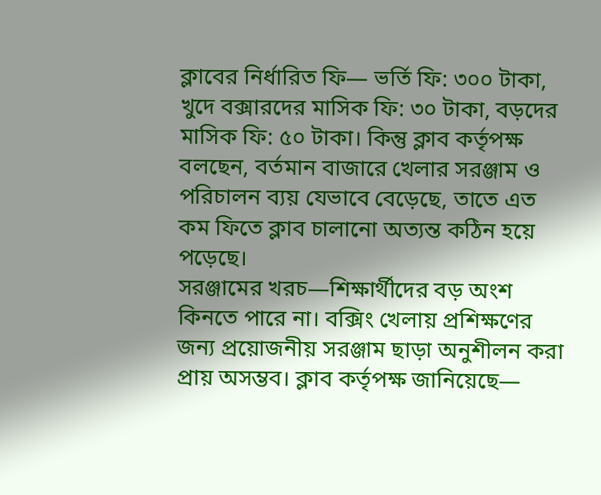ক্লাবের নির্ধারিত ফি— ভর্তি ফি: ৩০০ টাকা, খুদে বক্সারদের মাসিক ফি: ৩০ টাকা, বড়দের মাসিক ফি: ৫০ টাকা। কিন্তু ক্লাব কর্তৃপক্ষ বলছেন, বর্তমান বাজারে খেলার সরঞ্জাম ও পরিচালন ব্যয় যেভাবে বেড়েছে, তাতে এত কম ফিতে ক্লাব চালানো অত্যন্ত কঠিন হয়ে পড়েছে।
সরঞ্জামের খরচ—শিক্ষার্থীদের বড় অংশ কিনতে পারে না। বক্সিং খেলায় প্রশিক্ষণের জন্য প্রয়োজনীয় সরঞ্জাম ছাড়া অনুশীলন করা প্রায় অসম্ভব। ক্লাব কর্তৃপক্ষ জানিয়েছে—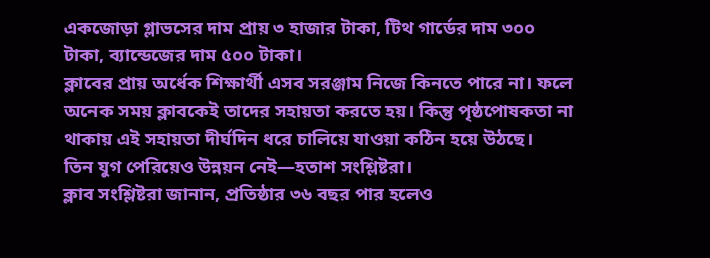একজোড়া গ্লাভসের দাম প্রায় ৩ হাজার টাকা, টিথ গার্ডের দাম ৩০০ টাকা, ব্যান্ডেজের দাম ৫০০ টাকা।
ক্লাবের প্রায় অর্ধেক শিক্ষার্থী এসব সরঞ্জাম নিজে কিনতে পারে না। ফলে অনেক সময় ক্লাবকেই তাদের সহায়তা করতে হয়। কিন্তু পৃষ্ঠপোষকতা না থাকায় এই সহায়তা দীর্ঘদিন ধরে চালিয়ে যাওয়া কঠিন হয়ে উঠছে।
তিন যুগ পেরিয়েও উন্নয়ন নেই—হতাশ সংশ্লিষ্টরা।
ক্লাব সংশ্লিষ্টরা জানান, প্রতিষ্ঠার ৩৬ বছর পার হলেও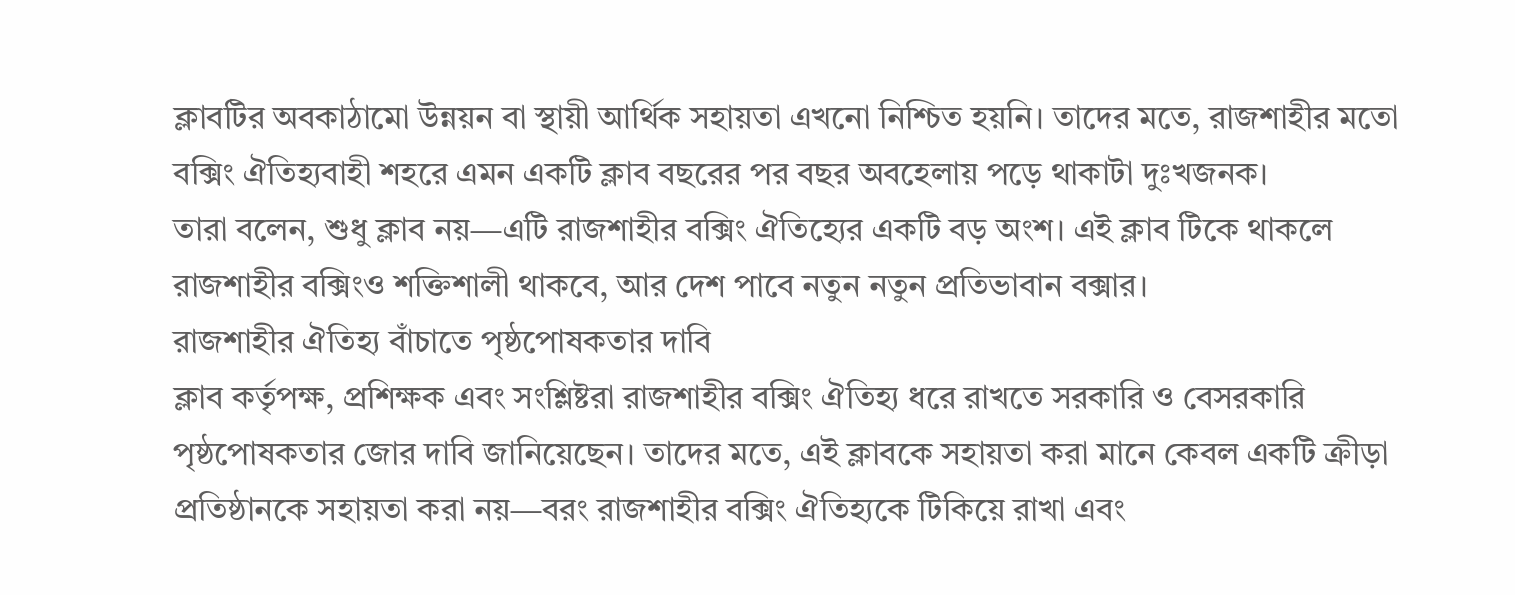ক্লাবটির অবকাঠামো উন্নয়ন বা স্থায়ী আর্থিক সহায়তা এখনো নিশ্চিত হয়নি। তাদের মতে, রাজশাহীর মতো বক্সিং ঐতিহ্যবাহী শহরে এমন একটি ক্লাব বছরের পর বছর অবহেলায় পড়ে থাকাটা দুঃখজনক।
তারা বলেন, শুধু ক্লাব নয়—এটি রাজশাহীর বক্সিং ঐতিহ্যের একটি বড় অংশ। এই ক্লাব টিকে থাকলে রাজশাহীর বক্সিংও শক্তিশালী থাকবে, আর দেশ পাবে নতুন নতুন প্রতিভাবান বক্সার।
রাজশাহীর ঐতিহ্য বাঁচাতে পৃষ্ঠপোষকতার দাবি
ক্লাব কর্তৃপক্ষ, প্রশিক্ষক এবং সংশ্লিষ্টরা রাজশাহীর বক্সিং ঐতিহ্য ধরে রাখতে সরকারি ও বেসরকারি পৃষ্ঠপোষকতার জোর দাবি জানিয়েছেন। তাদের মতে, এই ক্লাবকে সহায়তা করা মানে কেবল একটি ক্রীড়া প্রতিষ্ঠানকে সহায়তা করা নয়—বরং রাজশাহীর বক্সিং ঐতিহ্যকে টিকিয়ে রাখা এবং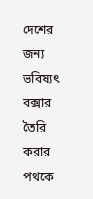দেশের জন্য ভবিষ্যৎ বক্সার তৈরি করার পথকে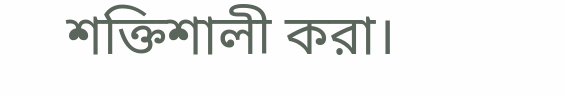শক্তিশালী করা।